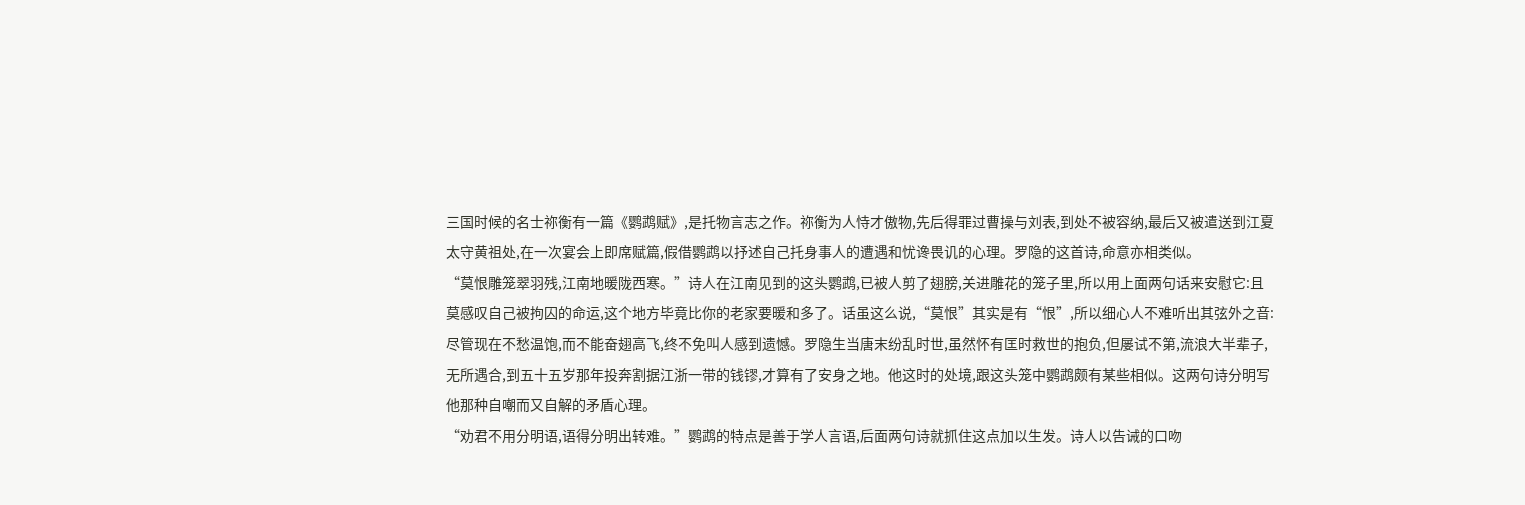三国时候的名士祢衡有一篇《鹦鹉赋》,是托物言志之作。祢衡为人恃才傲物,先后得罪过曹操与刘表,到处不被容纳,最后又被遣送到江夏太守黄祖处,在一次宴会上即席赋篇,假借鹦鹉以抒述自己托身事人的遭遇和忧谗畏讥的心理。罗隐的这首诗,命意亦相类似。
“莫恨雕笼翠羽残,江南地暖陇西寒。”诗人在江南见到的这头鹦鹉,已被人剪了翅膀,关进雕花的笼子里,所以用上面两句话来安慰它:且莫感叹自己被拘囚的命运,这个地方毕竟比你的老家要暖和多了。话虽这么说,“莫恨”其实是有“恨”,所以细心人不难听出其弦外之音:尽管现在不愁温饱,而不能奋翅高飞,终不免叫人感到遗憾。罗隐生当唐末纷乱时世,虽然怀有匡时救世的抱负,但屡试不第,流浪大半辈子,无所遇合,到五十五岁那年投奔割据江浙一带的钱镠,才算有了安身之地。他这时的处境,跟这头笼中鹦鹉颇有某些相似。这两句诗分明写他那种自嘲而又自解的矛盾心理。
“劝君不用分明语,语得分明出转难。”鹦鹉的特点是善于学人言语,后面两句诗就抓住这点加以生发。诗人以告诫的口吻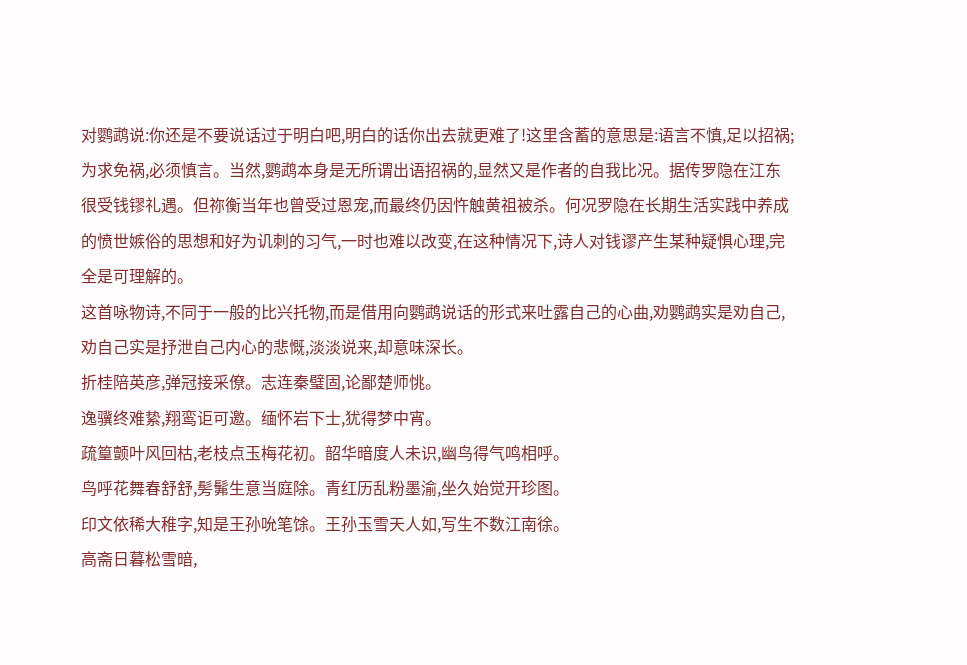对鹦鹉说:你还是不要说话过于明白吧,明白的话你出去就更难了!这里含蓄的意思是:语言不慎,足以招祸;为求免祸,必须慎言。当然,鹦鹉本身是无所谓出语招祸的,显然又是作者的自我比况。据传罗隐在江东很受钱镠礼遇。但祢衡当年也曾受过恩宠,而最终仍因忤触黄祖被杀。何况罗隐在长期生活实践中养成的愤世嫉俗的思想和好为讥刺的习气,一时也难以改变,在这种情况下,诗人对钱谬产生某种疑惧心理,完全是可理解的。
这首咏物诗,不同于一般的比兴托物,而是借用向鹦鹉说话的形式来吐露自己的心曲,劝鹦鹉实是劝自己,劝自己实是抒泄自己内心的悲慨,淡淡说来,却意味深长。
折桂陪英彦,弹冠接采僚。志连秦璧固,论鄙楚师恌。
逸骥终难絷,翔鸾讵可邀。缅怀岩下士,犹得梦中宵。
疏篁颤叶风回枯,老枝点玉梅花初。韶华暗度人未识,幽鸟得气鸣相呼。
鸟呼花舞春舒舒,髣髴生意当庭除。青红历乱粉墨渝,坐久始觉开珍图。
印文依稀大稚字,知是王孙吮笔馀。王孙玉雪天人如,写生不数江南徐。
高斋日暮松雪暗,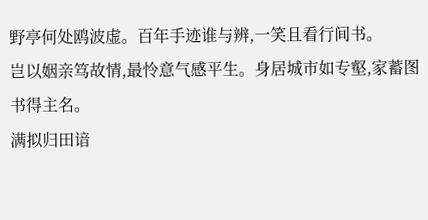野亭何处鸥波虚。百年手迹谁与辨,一笑且看行间书。
岂以姻亲笃故情,最怜意气感平生。身居城市如专壑,家蓄图书得主名。
满拟归田谙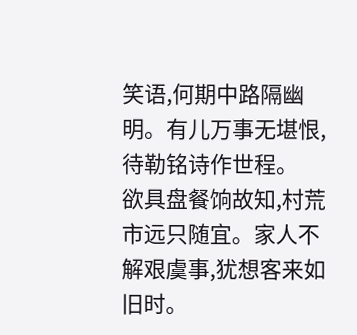笑语,何期中路隔幽明。有儿万事无堪恨,待勒铭诗作世程。
欲具盘餐饷故知,村荒市远只随宜。家人不解艰虞事,犹想客来如旧时。